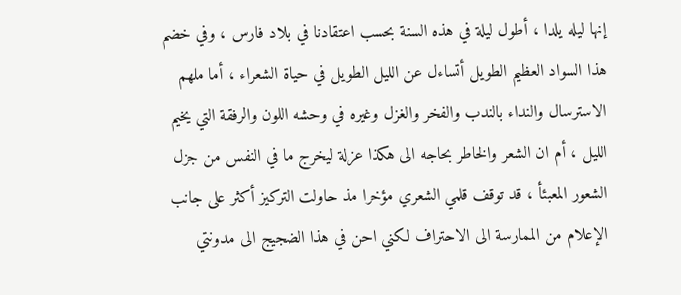إنها ليله يلدا ، أطول ليلة في هذه السنة بحسب اعتقادنا في بلاد فارس ، وفي خضم هذا السواد العظيم الطويل أتساءل عن الليل الطويل في حياة الشعراء ، أما ملهم الاسترسال والنداء بالندب والفخر والغزل وغيره في وحشه اللون والرفقة التي يخيم الليل ، أم ان الشعر والخاطر بحاجه الى هكذا عزلة ليخرج ما في النفس من جزل الشعور المعبئأ ، قد توقف قلمي الشعري مؤخرا مذ حاولت التركيز أكثر على جانب الإعلام من الممارسة الى الاحتراف لكني احن في هذا الضجيج الى مدونتي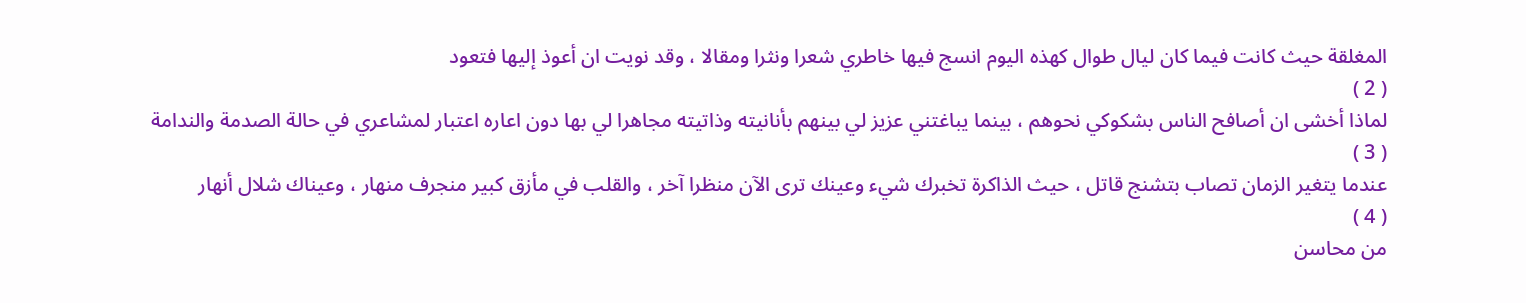المغلقة حيث كانت فيما كان ليال طوال كهذه اليوم انسج فيها خاطري شعرا ونثرا ومقالا ، وقد نويت ان أعوذ إليها فتعود
( 2 )
لماذا أخشى ان أصافح الناس بشكوكي نحوهم ، بينما يباغتني عزيز لي بينهم بأنانيته وذاتيته مجاهرا لي بها دون اعاره اعتبار لمشاعري في حالة الصدمة والندامة
( 3 )
عندما يتغير الزمان تصاب بتشنج قاتل ، حيث الذاكرة تخبرك شيء وعينك ترى الآن منظرا آخر ، والقلب في مأزق كبير منجرف منهار ، وعيناك شلال أنهار
( 4 )
من محاسن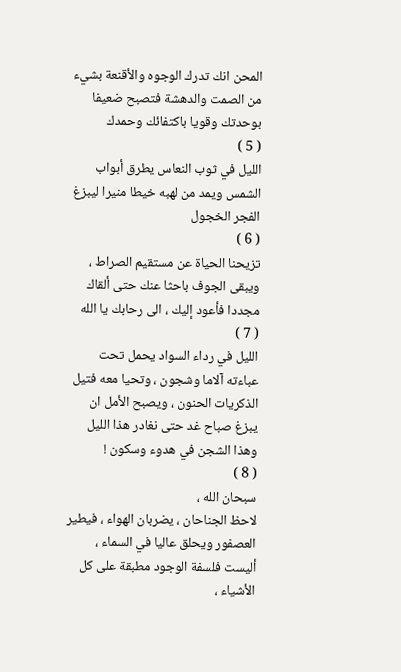المحن انك تدرك الوجوه والأقنعة بشيء من الصمت والدهشة فتصبح ضعيفا بوحدتك وقويا باكتفائك وحمدك
( 5 )
الليل في ثوب النعاس يطرق أبواب الشمس ويمد من لهبه خيطا منيرا ليبزغ الفجر الخجول
( 6 )
تزيحنا الحياة عن مستقيم الصراط ، ويبقى الجوف باحثا عنك حتى ألقاك مجددا فأعود إليك ، الى رحابك يا الله
( 7 )
الليل في رداء السواد يحمل تحت عباءته آلاما وشجون ، وتحيا معه فتيل الذكريات الحنون ، ويصبح الأمل ان يبزغ صباح غد حتى نغادر هذا الليل وهذا الشجن في هدوء وسكون !
( 8 )
سبحان الله ،
لاحظ الجناحان ، يضربان الهواء ، فيطير العصفور ويحلق عاليا في السماء ، أليست فلسفة الوجود مطبقة على كل الأشياء ،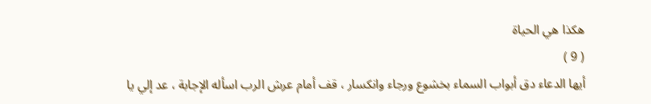هكذا هي الحياة
( 9 )
أيها الدعاء دق أبواب السماء بخشوع ورجاء وانكسار ، قف أمام عرش الرب اسأله الإجابة ، عد إلي يا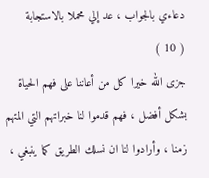دعاءي بالجواب ، عد إلي محملا بالاستجابة
( 10 )
جزى الله خيرا كل من أعاننا على فهم الحياة بشكل أفضل ، فهم قدموا لنا خبراتهم التي المتهم زمنا ، وأرادوا لنا ان نسلك الطريق كما ينبغي ،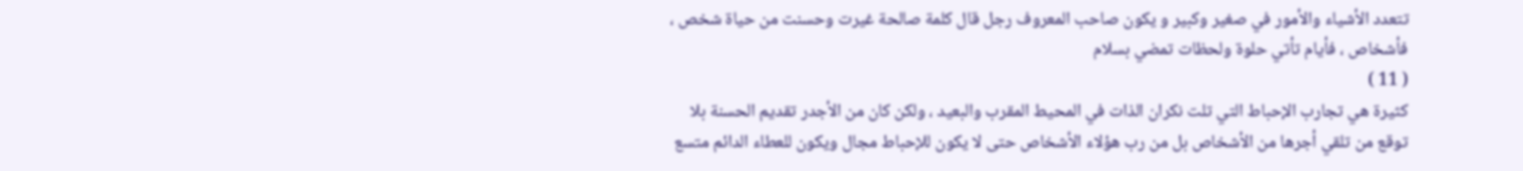تتعدد الأشياء والأمور في صغير وكبير و يكون صاحب المعروف رجل قال كلمة صالحة غيرت وحسنت من حياة شخص ، فأشخاص ، فأيام تأتي حلوة ولحظات تمضي بسلام
( 11 )
كثيرة هي تجارب الإحباط التي تلت نكران الذات في المحيط المقرب والبعيد ، ولكن كان من الأجدر تقديم الحسنة بلا توقع من تلقي أجرها من الأشخاص بل من رب هؤلاء الأشخاص حتى لا يكون للإحباط مجال ويكون للعطاء الدائم متسع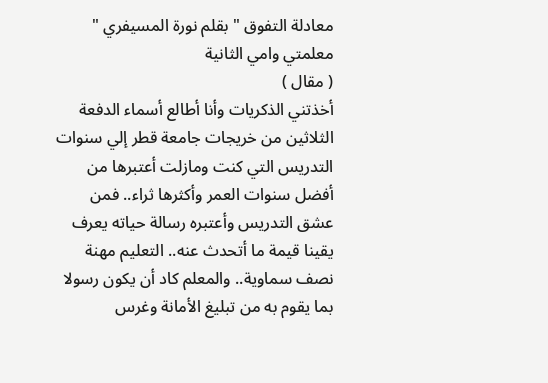معادلة التفوق " بقلم نورة المسيفري " معلمتي وامي الثانية
( مقال )
أخذتني الذكريات وأنا أطالع أسماء الدفعة الثلاثين من خريجات جامعة قطر إلي سنوات التدريس التي كنت ومازلت أعتبرها من أفضل سنوات العمر وأكثرها ثراء.. فمن عشق التدريس وأعتبره رسالة حياته يعرف يقينا قيمة ما أتحدث عنه.. التعليم مهنة نصف سماوية.. والمعلم كاد أن يكون رسولا بما يقوم به من تبليغ الأمانة وغرس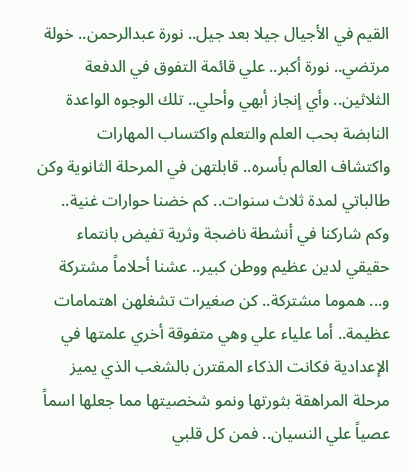القيم في الأجيال جيلا بعد جيل.. نورة عبدالرحمن.. خولة مرتضي.. نورة أكبر.. علي قائمة التفوق في الدفعة الثلاثين.. وأي إنجاز أبهي وأحلي.. تلك الوجوه الواعدة النابضة بحب العلم والتعلم واكتساب المهارات واكتشاف العالم بأسره.. قابلتهن في المرحلة الثانوية وكن طالباتي لمدة ثلاث سنوات.. كم خضنا حوارات غنية.. وكم شاركنا في أنشطة ناضجة وثرية تفيض بانتماء حقيقي لدين عظيم ووطن كبير.. عشنا أحلاماً مشتركة و... هموما مشتركة.. كن صغيرات تشغلهن اهتمامات عظيمة.. أما علياء علي وهي متفوقة أخري علمتها في الإعدادية فكانت الذكاء المقترن بالشغب الذي يميز مرحلة المراهقة بثورتها ونمو شخصيتها مما جعلها اسماً عصياً علي النسيان.. فمن كل قلبي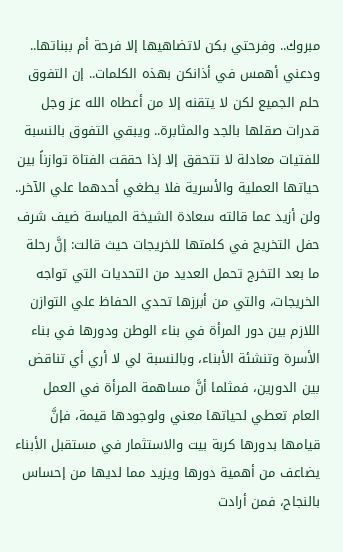مبروك.. وفرحتي بكن لاتضاهيها إلا فرحة أم ببناتها.. ودعني أهمس في أذانكن بهذه الكلمات.. إن التفوق حلم الجميع لكن لا يتقنه إلا من أعطاه الله عز وجل قدرات صقلها بالجد والمثابرة.. ويبقي التفوق بالنسبة للفتيات معادلة لا تتحقق إلا إذا حققت الفتاة توازناً بين حياتها العملية والأسرية فلا يطغي أحدهما علي الآخر.. ولن أزيد عما قالته سعادة الشيخة المياسة ضيف شرف حفل التخريج في كلمتها للخريجات حيث قالت: إنَّ رحلة ما بعد التخرج تحمل العديد من التحديات التي تواجه الخريجات، والتي من أبرزها تحدي الحفاظ علي التوازن اللازم بين دور المرأة في بناء الوطن ودورها في بناء الأسرة وتنشئة الأبناء، وبالنسبة لي لا أري أي تناقض بين الدورين، فمثلما أنَّ مساهمة المرأة في العمل العام تعطي لحياتها معني ولوجودها قيمة، فإنَّ قيامها بدورها كربة بيت والاستثمار في مستقبل الأبناء يضاعف من أهمية دورها ويزيد مما لديها من إحساس بالنجاح، فمن أرادت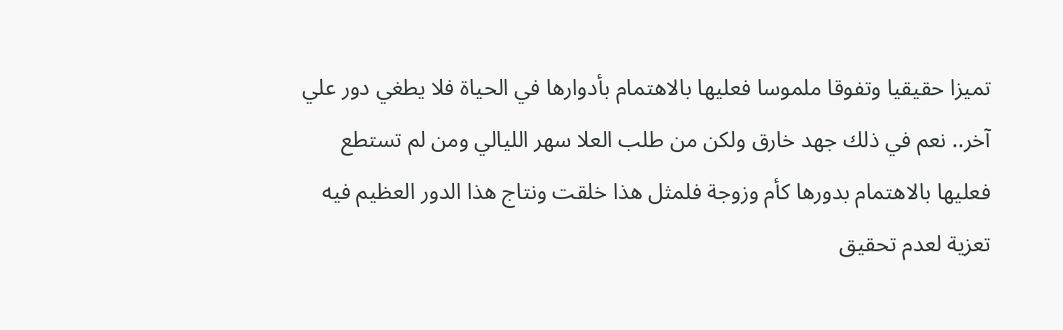تميزا حقيقيا وتفوقا ملموسا فعليها بالاهتمام بأدوارها في الحياة فلا يطغي دور علي آخر.. نعم في ذلك جهد خارق ولكن من طلب العلا سهر الليالي ومن لم تستطع فعليها بالاهتمام بدورها كأم وزوجة فلمثل هذا خلقت ونتاج هذا الدور العظيم فيه تعزية لعدم تحقيق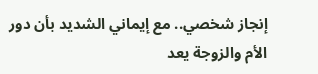إنجاز شخصي.. مع إيماني الشديد بأن دور الأم والزوجة يعد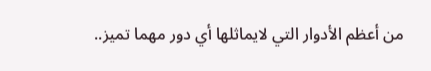من أعظم الأدوار التي لايماثلها أي دور مهما تميز..